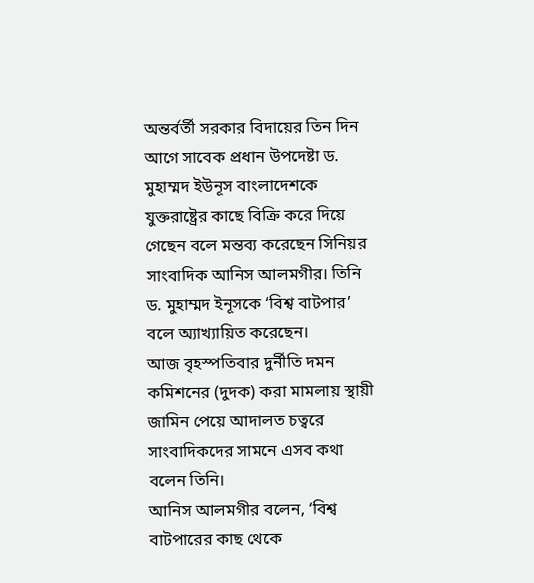অন্তর্বর্তী সরকার বিদায়ের তিন দিন আগে সাবেক প্রধান উপদেষ্টা ড. মুহাম্মদ ইউনূস বাংলাদেশকে যুক্তরাষ্ট্রের কাছে বিক্রি করে দিয়ে গেছেন বলে মন্তব্য করেছেন সিনিয়র সাংবাদিক আনিস আলমগীর। তিনি ড. মুহাম্মদ ইনূসকে ‘বিশ্ব বাটপার’ বলে অ্যাখ্যায়িত করেছেন।
আজ বৃহস্পতিবার দুর্নীতি দমন কমিশনের (দুদক) করা মামলায় স্থায়ী জামিন পেয়ে আদালত চত্বরে সাংবাদিকদের সামনে এসব কথা বলেন তিনি।
আনিস আলমগীর বলেন, ‘বিশ্ব বাটপারের কাছ থেকে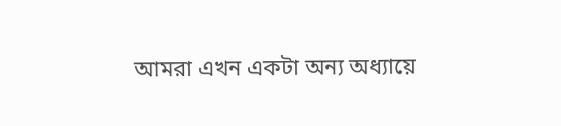আমরা এখন একটা অন্য অধ্যায়ে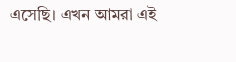এসেছি। এখন আমরা এই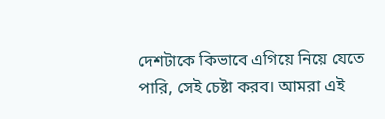দেশটাকে কিভাবে এগিয়ে নিয়ে যেতে পারি, সেই চেষ্টা করব। আমরা এই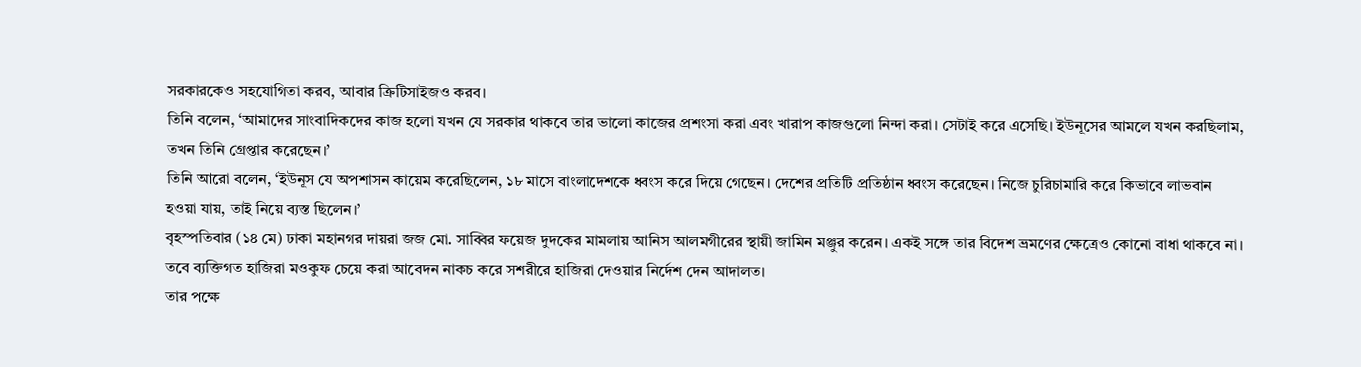সরকারকেও সহযোগিতা করব, আবার ক্রিটিসাইজও করব।
তিনি বলেন, ‘আমাদের সাংবাদিকদের কাজ হলো যখন যে সরকার থাকবে তার ভালো কাজের প্রশংসা করা এবং খারাপ কাজগুলো নিন্দা করা। সেটাই করে এসেছি। ইউনূসের আমলে যখন করছিলাম, তখন তিনি গ্রেপ্তার করেছেন।’
তিনি আরো বলেন, ‘ইউনূস যে অপশাসন কায়েম করেছিলেন, ১৮ মাসে বাংলাদেশকে ধ্বংস করে দিয়ে গেছেন। দেশের প্রতিটি প্রতিষ্ঠান ধ্বংস করেছেন। নিজে চুরিচামারি করে কিভাবে লাভবান হওয়া যায়, তাই নিয়ে ব্যস্ত ছিলেন।’
বৃহস্পতিবার (১৪ মে) ঢাকা মহানগর দায়রা জজ মো. সাব্বির ফয়েজ দুদকের মামলায় আনিস আলমগীরের স্থায়ী জামিন মঞ্জুর করেন। একই সঙ্গে তার বিদেশ ভ্রমণের ক্ষেত্রেও কোনো বাধা থাকবে না। তবে ব্যক্তিগত হাজিরা মওকুফ চেয়ে করা আবেদন নাকচ করে সশরীরে হাজিরা দেওয়ার নির্দেশ দেন আদালত।
তার পক্ষে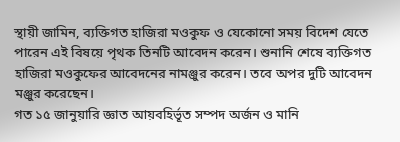স্থায়ী জামিন, ব্যক্তিগত হাজিরা মওকুফ ও যেকোনো সময় বিদেশ যেতে পারেন এই বিষয়ে পৃথক তিনটি আবেদন করেন। শুনানি শেষে ব্যক্তিগত হাজিরা মওকুফের আবেদনের নামঞ্জুর করেন। তবে অপর দুটি আবেদন মঞ্জুর করেছেন।
গত ১৫ জানুয়ারি জ্ঞাত আয়বহির্ভূত সম্পদ অর্জন ও মানি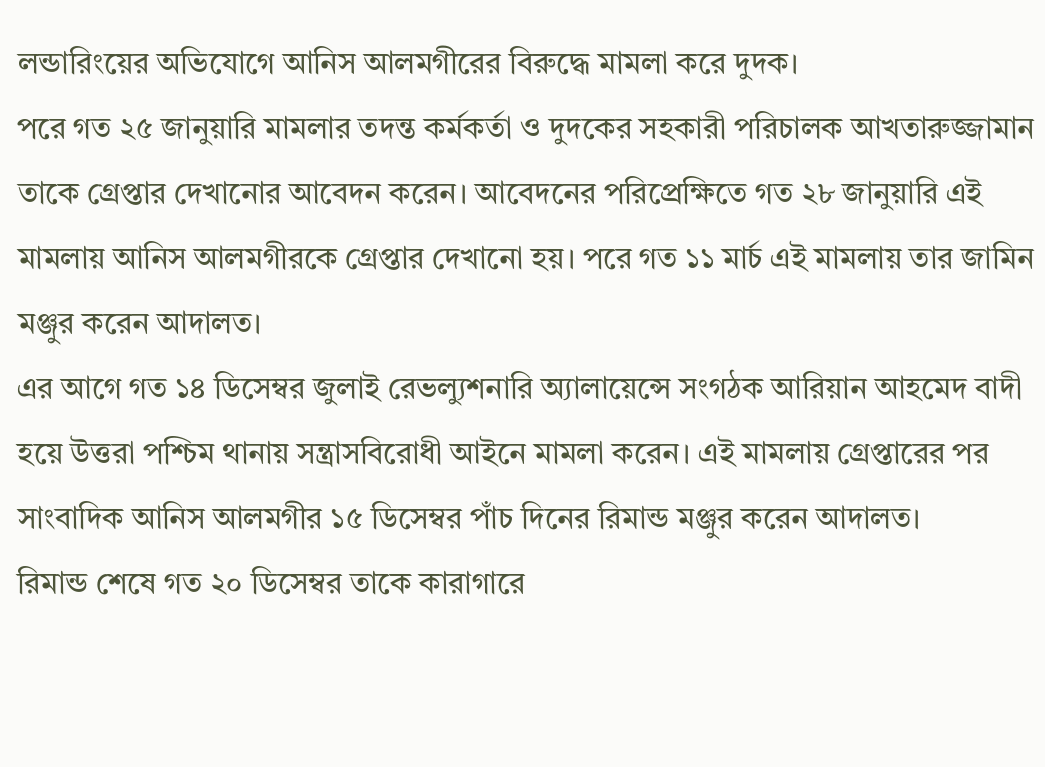লন্ডারিংয়ের অভিযোগে আনিস আলমগীরের বিরুদ্ধে মামলা করে দুদক।
পরে গত ২৫ জানুয়ারি মামলার তদন্ত কর্মকর্তা ও দুদকের সহকারী পরিচালক আখতারুজ্জামান তাকে গ্রেপ্তার দেখানোর আবেদন করেন। আবেদনের পরিপ্রেক্ষিতে গত ২৮ জানুয়ারি এই মামলায় আনিস আলমগীরকে গ্রেপ্তার দেখানো হয়। পরে গত ১১ মার্চ এই মামলায় তার জামিন মঞ্জুর করেন আদালত।
এর আগে গত ১৪ ডিসেম্বর জুলাই রেভল্যুশনারি অ্যালায়েন্সে সংগঠক আরিয়ান আহমেদ বাদী হয়ে উত্তরা পশ্চিম থানায় সন্ত্রাসবিরোধী আইনে মামলা করেন। এই মামলায় গ্রেপ্তারের পর সাংবাদিক আনিস আলমগীর ১৫ ডিসেম্বর পাঁচ দিনের রিমান্ড মঞ্জুর করেন আদালত।
রিমান্ড শেষে গত ২০ ডিসেম্বর তাকে কারাগারে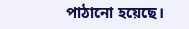পাঠানো হয়েছে।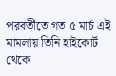পরবর্তীতে গত ৫ মার্চ এই মামলায় তিনি হাইকোর্ট থেকে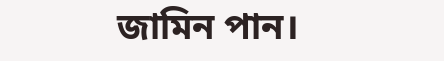জামিন পান।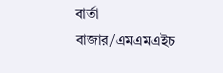বার্তা বাজার/এমএমএইচ